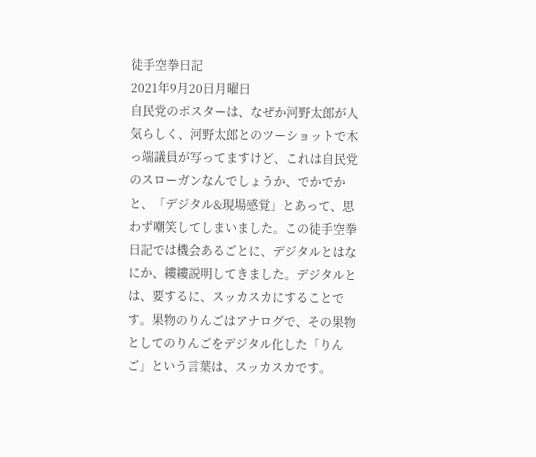徒手空拳日記
2021年9月20日月曜日
自民党のポスターは、なぜか河野太郎が人気らしく、河野太郎とのツーショットで木っ端議員が写ってますけど、これは自民党のスローガンなんでしょうか、でかでかと、「デジタル&現場感覚」とあって、思わず嘲笑してしまいました。この徒手空拳日記では機会あるごとに、デジタルとはなにか、縷縷説明してきました。デジタルとは、要するに、スッカスカにすることです。果物のりんごはアナログで、その果物としてのりんごをデジタル化した「りんご」という言葉は、スッカスカです。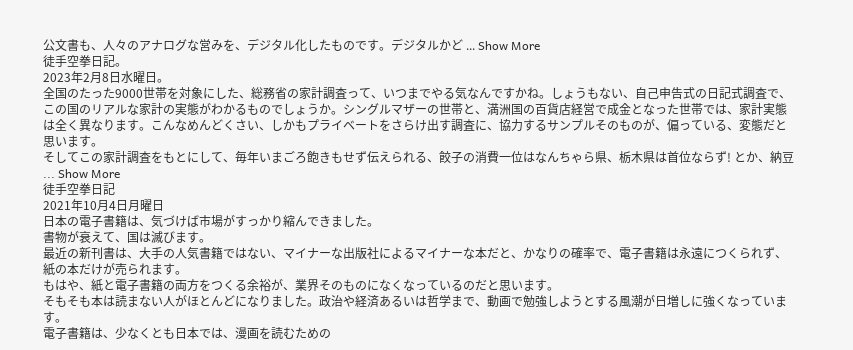公文書も、人々のアナログな営みを、デジタル化したものです。デジタルかど ... Show More
徒手空拳日記。
2023年2月8日水曜日。
全国のたった9000世帯を対象にした、総務省の家計調査って、いつまでやる気なんですかね。しょうもない、自己申告式の日記式調査で、この国のリアルな家計の実態がわかるものでしょうか。シングルマザーの世帯と、満洲国の百貨店経営で成金となった世帯では、家計実態は全く異なります。こんなめんどくさい、しかもプライベートをさらけ出す調査に、協力するサンプルそのものが、偏っている、変態だと思います。
そしてこの家計調査をもとにして、毎年いまごろ飽きもせず伝えられる、餃子の消費一位はなんちゃら県、栃木県は首位ならず! とか、納豆 ... Show More
徒手空拳日記
2021年10月4日月曜日
日本の電子書籍は、気づけば市場がすっかり縮んできました。
書物が衰えて、国は滅びます。
最近の新刊書は、大手の人気書籍ではない、マイナーな出版社によるマイナーな本だと、かなりの確率で、電子書籍は永遠につくられず、紙の本だけが売られます。
もはや、紙と電子書籍の両方をつくる余裕が、業界そのものになくなっているのだと思います。
そもそも本は読まない人がほとんどになりました。政治や経済あるいは哲学まで、動画で勉強しようとする風潮が日増しに強くなっています。
電子書籍は、少なくとも日本では、漫画を読むための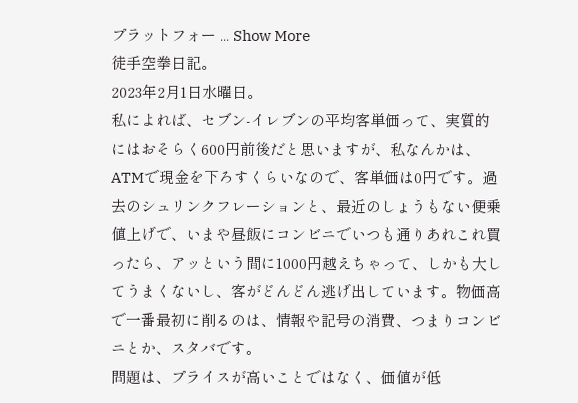プラットフォー ... Show More
徒手空拳日記。
2023年2月1日水曜日。
私によれば、セブン-イレブンの平均客単価って、実質的にはおそらく600円前後だと思いますが、私なんかは、ATMで現金を下ろすくらいなので、客単価は0円です。過去のシュリンクフレーションと、最近のしょうもない便乗値上げで、いまや昼飯にコンビニでいつも通りあれこれ買ったら、アッという間に1000円越えちゃって、しかも大してうまくないし、客がどんどん逃げ出しています。物価高で一番最初に削るのは、情報や記号の消費、つまりコンビニとか、スタバです。
問題は、プライスが高いことではなく、価値が低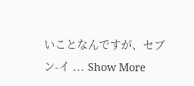いことなんですが、セブン-イ ... Show More